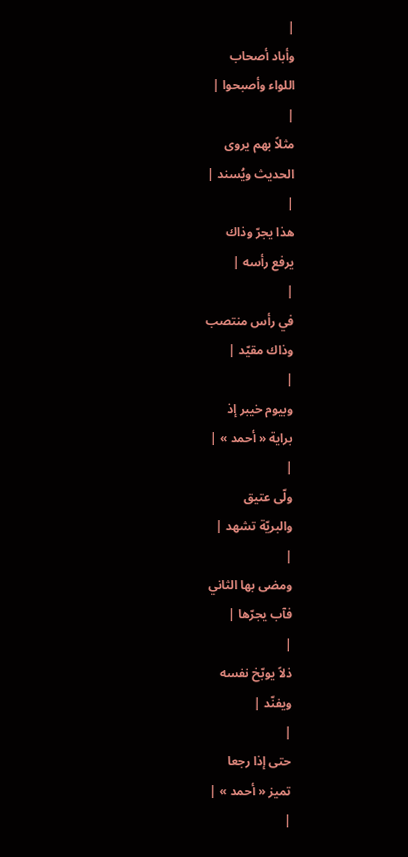|
وأباد أصحاب
اللواء وأصبحوا |
|
مثلاً بهم يروى
الحديث ويُسند |
|
هذا يجرّ وذاك
يرفع رأسه |
|
في رأس منتصب
وذاك مقيّد |
|
وبيوم خيبر إذ
براية « أحمد » |
|
ولّى عتيق
والبريّة تشهد |
|
ومضى بها الثاني
فآب يجرّها |
|
ذلاً يوبّخ نفسه
ويفنّد |
|
حتى إذا رجعا
تميز « أحمد » |
|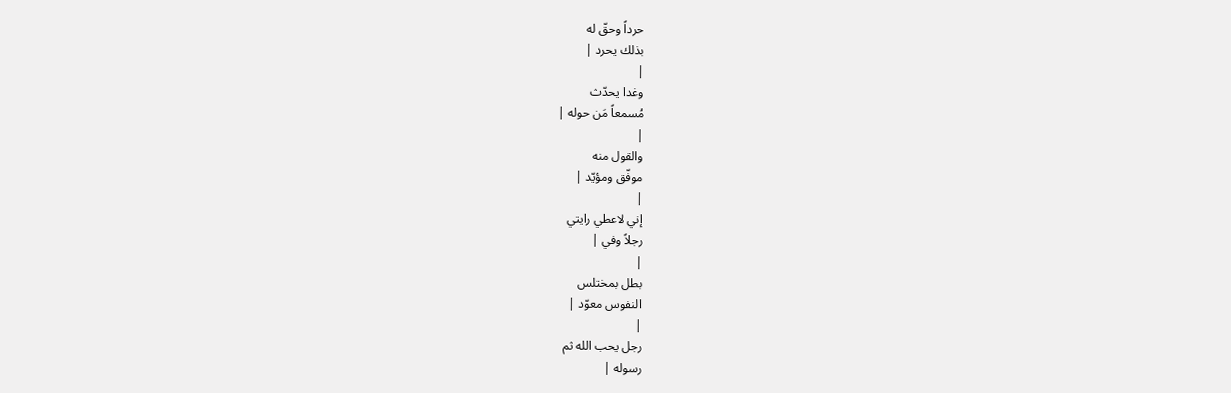حرداً وحقّ له
بذلك يحرد |
|
وغدا يحدّث
مُسمعاً مَن حوله |
|
والقول منه
موفّق ومؤيّد |
|
إني لاعطي رايتي
رجلاً وفي |
|
بطل بمختلس
النفوس معوّد |
|
رجل يحب الله ثم
رسوله |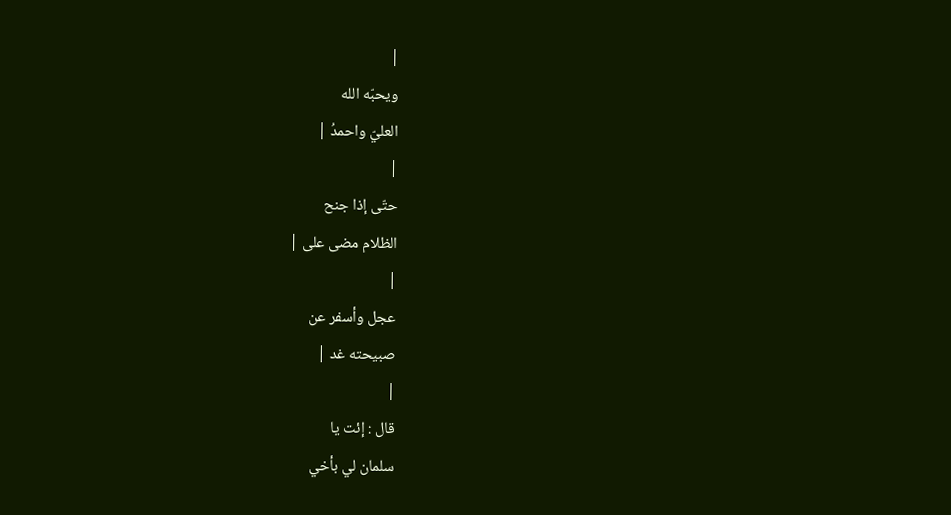|
ويحبّه الله
العليّ واحمدُ |
|
حتّى إذا جنح
الظلام مضى على |
|
عجل وأسفر عن
صبيحته غد |
|
قال : إئت يا
سلمان لي بأخي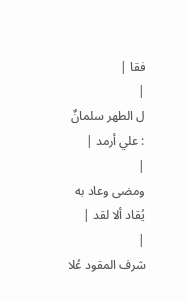فقا |
|
ل الطهر سلمانٌ
: علي أرمد |
|
ومضى وعاد به
يُقاد ألا لقد |
|
شرف المقود عُلا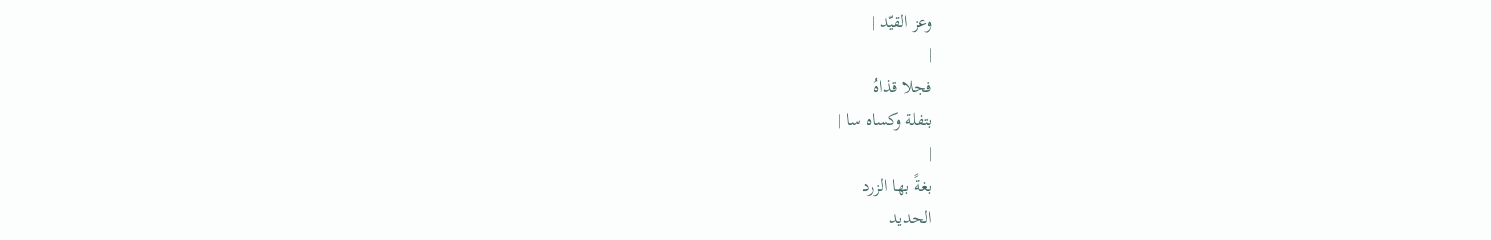وعز القيّد |
|
فجلا قذاهُ
بتفلة وكساه سا |
|
بغةً بها الزرد
الحديد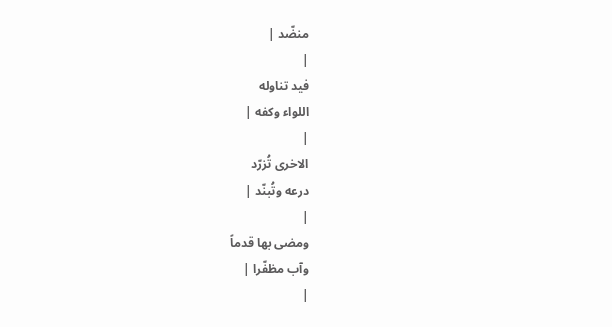منضّد |
|
فيد تناوله
اللواء وكفه |
|
الاخرى تُزرّد
درعه وتُبنّد |
|
ومضى بها قدماً
وآب مظفّرا |
|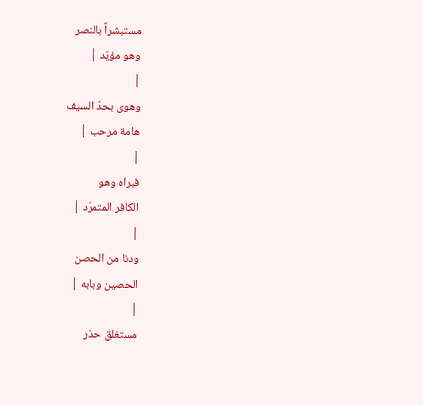مستبشراً بالنصر
وهو مؤيّد |
|
وهوى بحدّ السيف
هامة مرحب |
|
فبراه وهو
الكافر المتمرّد |
|
ودنا من الحصن
الحصين وبابه |
|
مستغلق حذر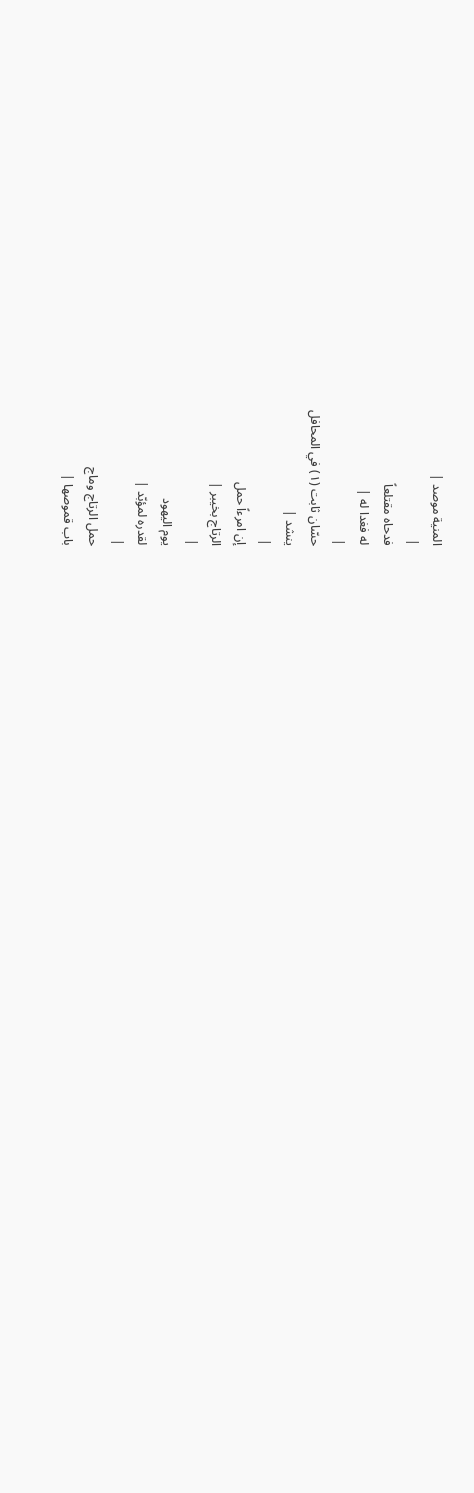المنية موصد |
|
فدحاه مقتلعاً
له فغدا له |
|
حسّان ثابت (١) في المحافل
ينشد |
|
إن امرءاً حمل
الرتاج بخيبر |
|
يوم اليهود
لقدره لمؤبّد |
|
حمل الرتاج وماج
باب قموصها |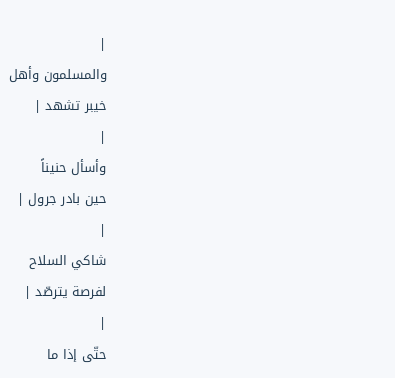|
والمسلمون وأهل
خيبر تشهد |
|
وأسأل حنيناً
حين بادر جرول |
|
شاكي السلاح
لفرصة يترصّد |
|
حتّى إذا ما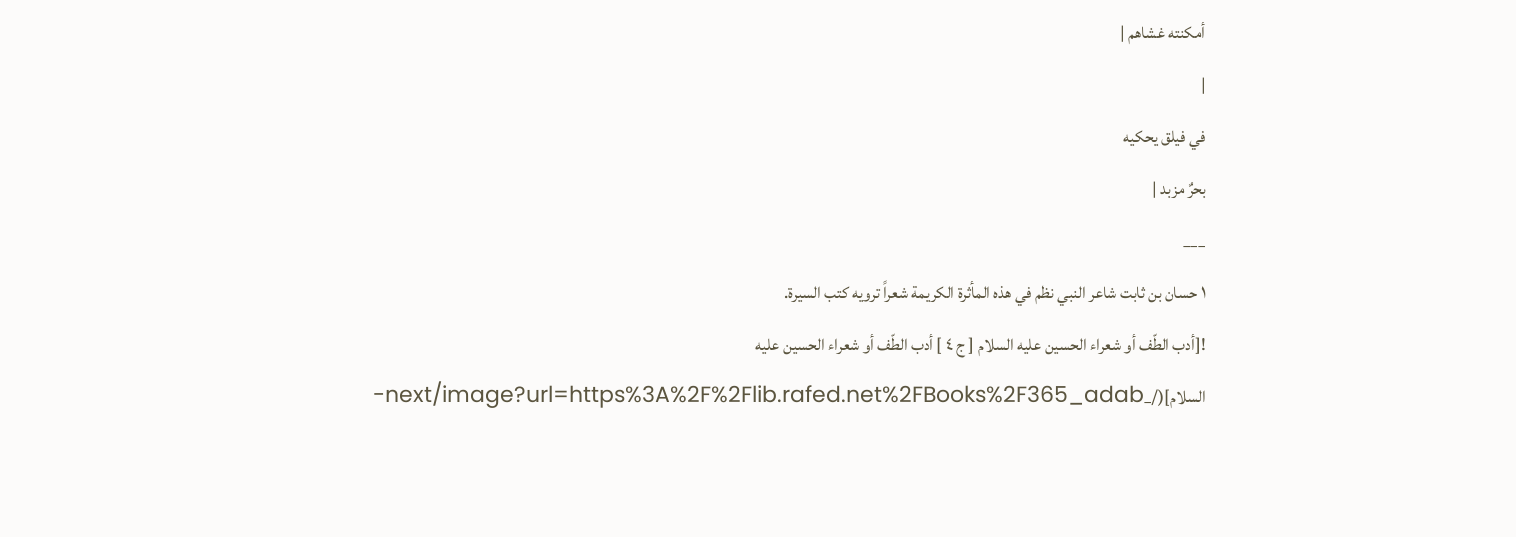أمكنته غشاهم |
|
في فيلق يحكيه
بحرٌ مزبد |
___
١ حسان بن ثابت شاعر النبي نظم في هذه المأثرة الكريمة شعراً ترويه كتب السيرة.
![أدب الطّف أو شعراء الحسين عليه السلام [ ج ٤ ] أدب الطّف أو شعراء الحسين عليه السلام](/_next/image?url=https%3A%2F%2Flib.rafed.net%2FBooks%2F365_adab-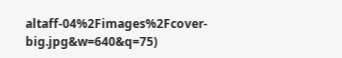altaff-04%2Fimages%2Fcover-big.jpg&w=640&q=75)